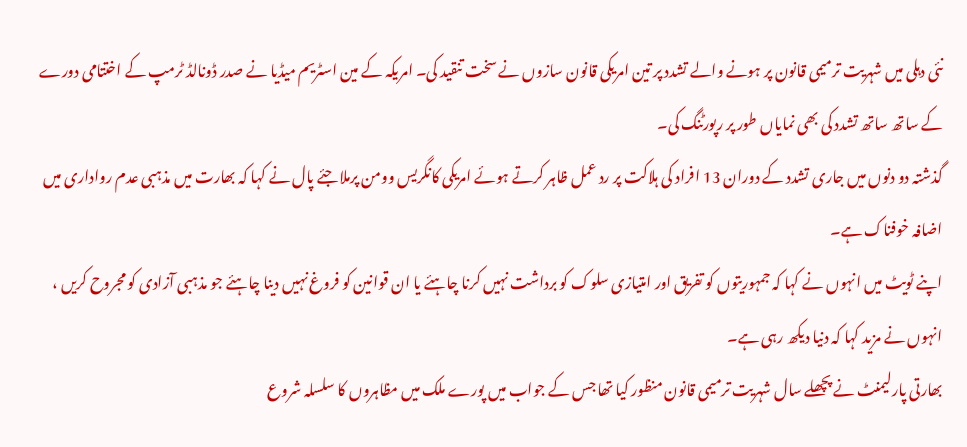نئی دہلی میں شہریت ترمیمی قانون پر ہونے والے تشدد پر تین امریکی قانون سازوں نے سخت تنقید کی۔ امریکہ کے مین اسٹریم میڈیا نے صدر ڈونالڈ ٹرمپ کے اختتامی دورے کے ساتھ ساتھ تشدد کی بھی نمایاں طور پر رپورٹنگ کی۔
گذشتہ دو دنوں میں جاری تشدد کے دوران 13 افراد کی ہلاکت پر رد عمل ظاہر کرتے ہوئے امریکی کانگریس وومن پرملا جئے پال نے کہا کہ بھارت میں مذہبی عدم رواداری میں اضافہ خوفناک ہے۔
اپنے ٹویٹ میں انہوں نے کہا کہ جمہوریتوں کو تفریق اور امتیازی سلوک کو برداشت نہیں کرنا چاہئے یا ان قوانین کو فروغ نہیں دینا چاہئے جو مذہبی آزادی کو مجروح کریں ، انہوں نے مزید کہا کہ دنیا دیکھ رہی ہے۔
بھارتی پارلیمنٹ نے پچھلے سال شہریت ترمیمی قانون منظور کیا تھا جس کے جواب میں پورے ملک میں مظاہروں کا سلسلہ شروع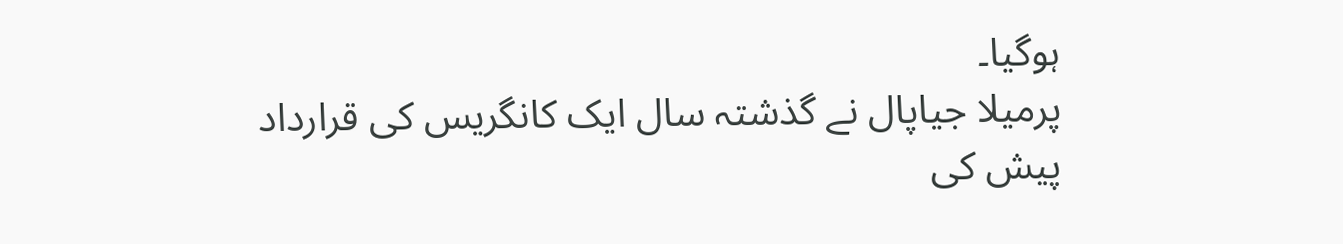ہوگیا۔
پرمیلا جیاپال نے گذشتہ سال ایک کانگریس کی قرارداد پیش کی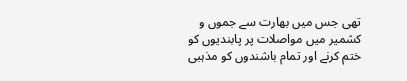تھی جس میں بھارت سے جموں و کشمیر میں مواصلات پر پابندیوں کو ختم کرنے اور تمام باشندوں کو مذہبی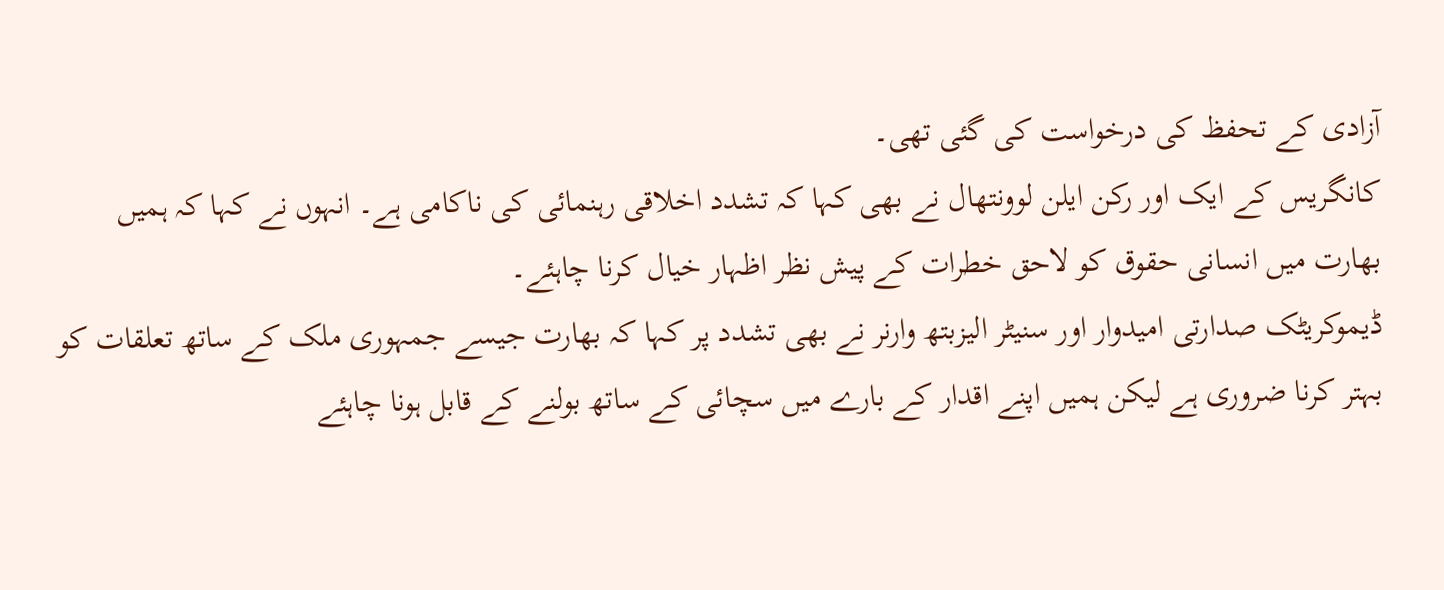آزادی کے تحفظ کی درخواست کی گئی تھی۔
کانگریس کے ایک اور رکن ایلن لوونتھال نے بھی کہا کہ تشدد اخلاقی رہنمائی کی ناکامی ہے۔ انہوں نے کہا کہ ہمیں بھارت میں انسانی حقوق کو لاحق خطرات کے پیش نظر اظہار خیال کرنا چاہئے۔
ڈیموکریٹک صدارتی امیدوار اور سنیٹر الیزبتھ وارنر نے بھی تشدد پر کہا کہ بھارت جیسے جمہوری ملک کے ساتھ تعلقات کو بہتر کرنا ضروری ہے لیکن ہمیں اپنے اقدار کے بارے میں سچائی کے ساتھ بولنے کے قابل ہونا چاہئے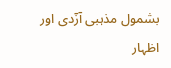بشمول مذہبی آزٓدی اور اظہار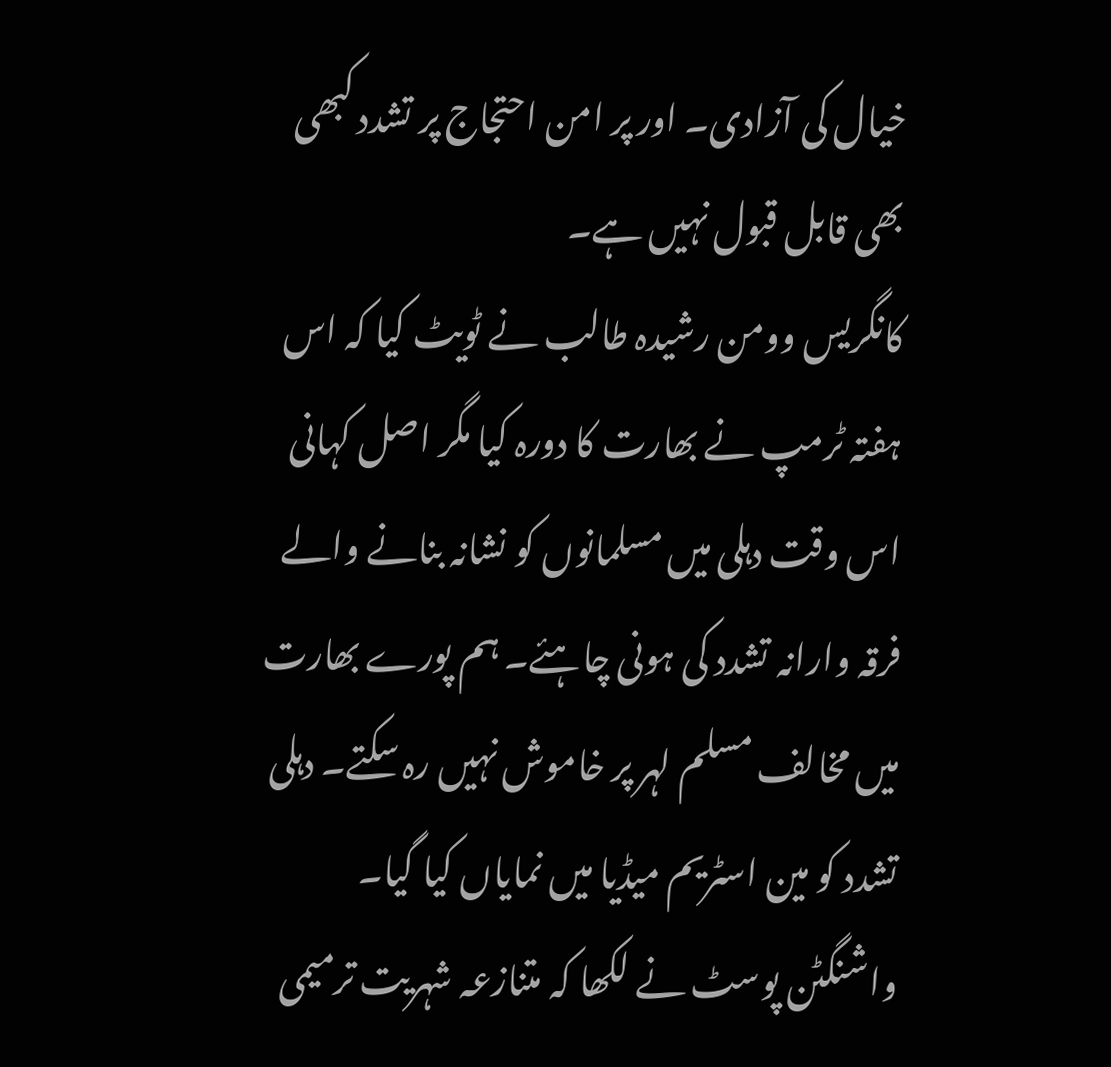خیال کی آزادی۔ اور پر امن احتجاج پر تشدد کبھی بھی قابل قبول نہیں ہے۔
کانگریس وومن رشیدہ طالب نے ٹویٹ کیا کہ اس ہفتہ ٹرمپ نے بھارت کا دورہ کیا مگر اصل کہانی اس وقت دہلی میں مسلمانوں کو نشانہ بنانے والے فرقہ وارانہ تشدد کی ہونی چاہئے۔ ہم پورے بھارت میں مخالف مسلم لہر پر خاموش نہیں رہ سکتے۔ دہلی تشدد کو مین اسٹریم میڈیا میں نمایاں کیا گیا۔
واشنگٹن پوسٹ نے لکھا کہ متنازعہ شہریت ترمیمی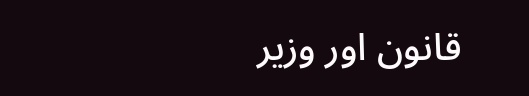قانون اور وزیر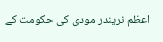اعظم نریندر مودی کی حکومت کے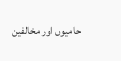حامیوں اور مخالفین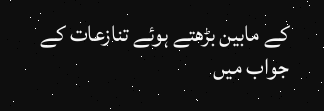کے مابین بڑھتے ہوئے تنازعات کے جواب میں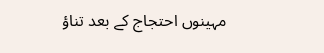مہینوں احتجاج کے بعد تناؤ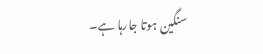سنگین ہوتا جارہا ہے۔